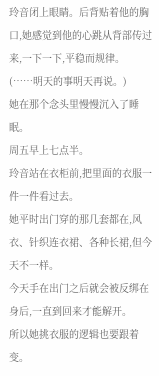玲音闭上眼睛。后背贴着他的胸口,她感觉到他的心跳从背部传过来,一下一下,平稳而规律。
(……明天的事明天再说。)
她在那个念头里慢慢沉入了睡眠。
周五早上七点半。
玲音站在衣柜前,把里面的衣服一件一件看过去。
她平时出门穿的那几套都在,风衣、针织连衣裙、各种长裙,但今天不一样。
今天手在出门之后就会被反绑在身后,一直到回来才能解开。
所以她挑衣服的逻辑也要跟着变。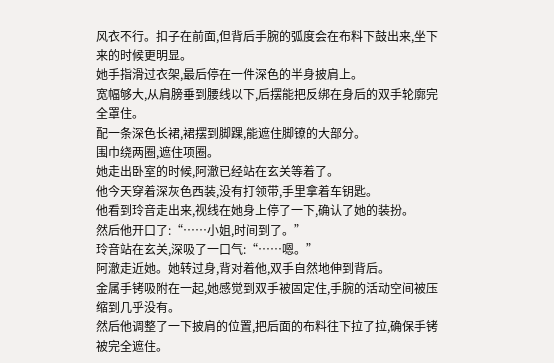风衣不行。扣子在前面,但背后手腕的弧度会在布料下鼓出来,坐下来的时候更明显。
她手指滑过衣架,最后停在一件深色的半身披肩上。
宽幅够大,从肩膀垂到腰线以下,后摆能把反绑在身后的双手轮廓完全罩住。
配一条深色长裙,裙摆到脚踝,能遮住脚镣的大部分。
围巾绕两圈,遮住项圈。
她走出卧室的时候,阿澈已经站在玄关等着了。
他今天穿着深灰色西装,没有打领带,手里拿着车钥匙。
他看到玲音走出来,视线在她身上停了一下,确认了她的装扮。
然后他开口了:“……小姐,时间到了。”
玲音站在玄关,深吸了一口气:“……嗯。”
阿澈走近她。她转过身,背对着他,双手自然地伸到背后。
金属手铐吸附在一起,她感觉到双手被固定住,手腕的活动空间被压缩到几乎没有。
然后他调整了一下披肩的位置,把后面的布料往下拉了拉,确保手铐被完全遮住。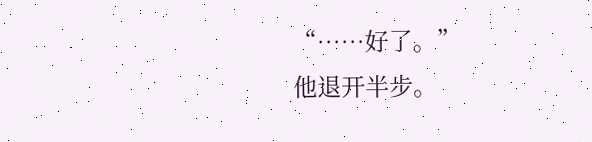“……好了。”
他退开半步。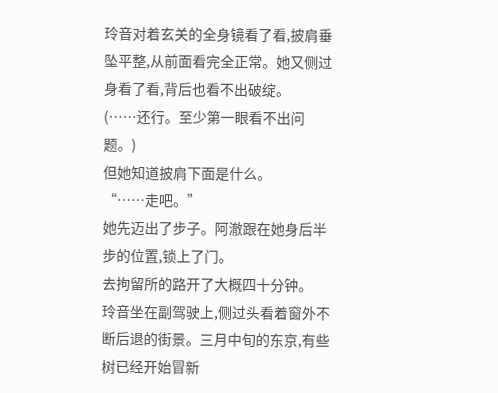玲音对着玄关的全身镜看了看,披肩垂坠平整,从前面看完全正常。她又侧过身看了看,背后也看不出破绽。
(……还行。至少第一眼看不出问题。)
但她知道披肩下面是什么。
“……走吧。”
她先迈出了步子。阿澈跟在她身后半步的位置,锁上了门。
去拘留所的路开了大概四十分钟。
玲音坐在副驾驶上,侧过头看着窗外不断后退的街景。三月中旬的东京,有些树已经开始冒新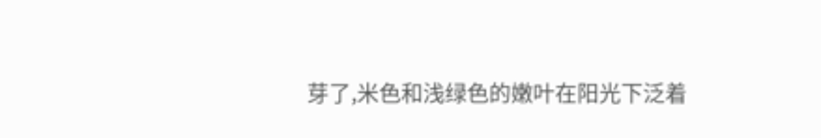芽了,米色和浅绿色的嫩叶在阳光下泛着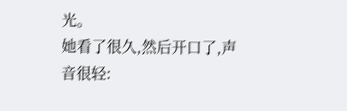光。
她看了很久,然后开口了,声音很轻: